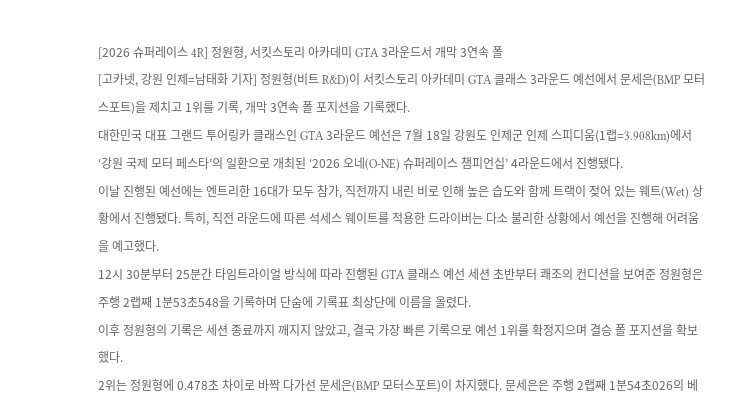[2026 슈퍼레이스 4R] 정원형, 서킷스토리 아카데미 GTA 3라운드서 개막 3연속 폴
[고카넷, 강원 인제=남태화 기자] 정원형(비트 R&D)이 서킷스토리 아카데미 GTA 클래스 3라운드 예선에서 문세은(BMP 모터스포트)을 제치고 1위를 기록, 개막 3연속 폴 포지션을 기록했다.
대한민국 대표 그랜드 투어링카 클래스인 GTA 3라운드 예선은 7월 18일 강원도 인제군 인제 스피디움(1랩=3.908km)에서 ‘강원 국제 모터 페스타’의 일환으로 개최된 ‘2026 오네(O-NE) 슈퍼레이스 챔피언십’ 4라운드에서 진행됐다.
이날 진행된 예선에는 엔트리한 16대가 모두 참가, 직전까지 내린 비로 인해 높은 습도와 함께 트랙이 젖어 있는 웨트(Wet) 상황에서 진행됐다. 특히, 직전 라운드에 따른 석세스 웨이트를 적용한 드라이버는 다소 불리한 상황에서 예선을 진행해 어려움을 예고했다.
12시 30분부터 25분간 타임트라이얼 방식에 따라 진행된 GTA 클래스 예선 세션 초반부터 쾌조의 컨디션을 보여준 정원형은 주행 2랩째 1분53초548을 기록하며 단숨에 기록표 최상단에 이름을 올렸다.
이후 정원형의 기록은 세션 종료까지 깨지지 않았고, 결국 가장 빠른 기록으로 예선 1위를 확정지으며 결승 폴 포지션을 확보했다.
2위는 정원형에 0.478초 차이로 바짝 다가선 문세은(BMP 모터스포트)이 차지했다. 문세은은 주행 2랩째 1분54초026의 베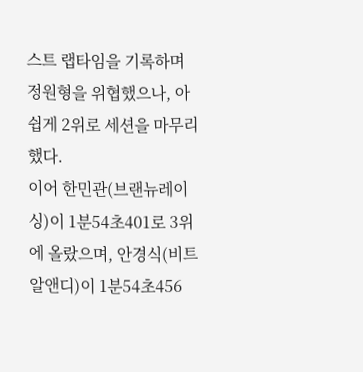스트 랩타임을 기록하며 정원형을 위협했으나, 아쉽게 2위로 세션을 마무리했다.
이어 한민관(브랜뉴레이싱)이 1분54초401로 3위에 올랐으며, 안경식(비트알앤디)이 1분54초456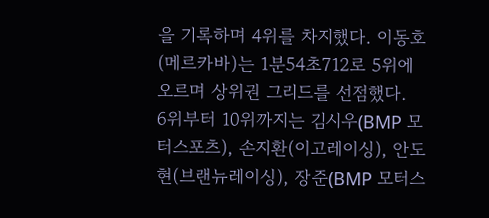을 기록하며 4위를 차지했다. 이동호(메르카바)는 1분54초712로 5위에 오르며 상위권 그리드를 선점했다.
6위부터 10위까지는 김시우(BMP 모터스포츠), 손지환(이고레이싱), 안도현(브랜뉴레이싱), 장준(BMP 모터스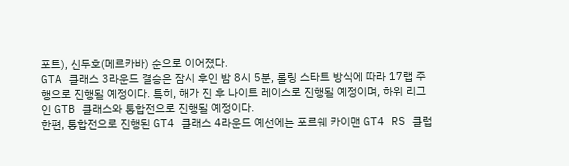포트), 신두호(메르카바) 순으로 이어졌다.
GTA 클래스 3라운드 결승은 잠시 후인 밤 8시 5분, 롤링 스타트 방식에 따라 17랩 주행으로 진행될 예정이다. 특히, 해가 진 후 나이트 레이스로 진행될 예정이며, 하위 리그인 GTB 클래스와 통합전으로 진행될 예정이다.
한편, 통합전으로 진행된 GT4 클래스 4라운드 예선에는 포르쉐 카이맨 GT4 RS 클럽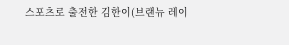스포츠로 출전한 김한이(브랜뉴 레이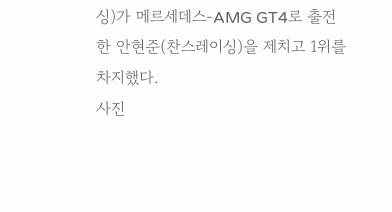싱)가 메르세데스-AMG GT4로 출전한 안현준(찬스레이싱)을 제치고 1위를 차지했다.
사진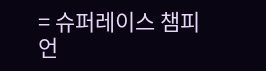= 슈퍼레이스 챔피언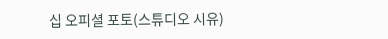십 오피셜 포토(스튜디오 시유)